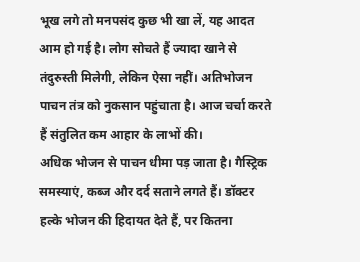भूख लगे तो मनपसंद कुछ भी खा लें, यह आदत आम हो गई है। लोग सोचते हैं ज्यादा खाने से तंदुरुस्ती मिलेगी, लेकिन ऐसा नहीं। अतिभोजन पाचन तंत्र को नुकसान पहुंचाता है। आज चर्चा करते हैं संतुलित कम आहार के लाभों की।
अधिक भोजन से पाचन धीमा पड़ जाता है। गैस्ट्रिक समस्याएं, कब्ज और दर्द सताने लगते हैं। डॉक्टर हल्के भोजन की हिदायत देते हैं, पर कितना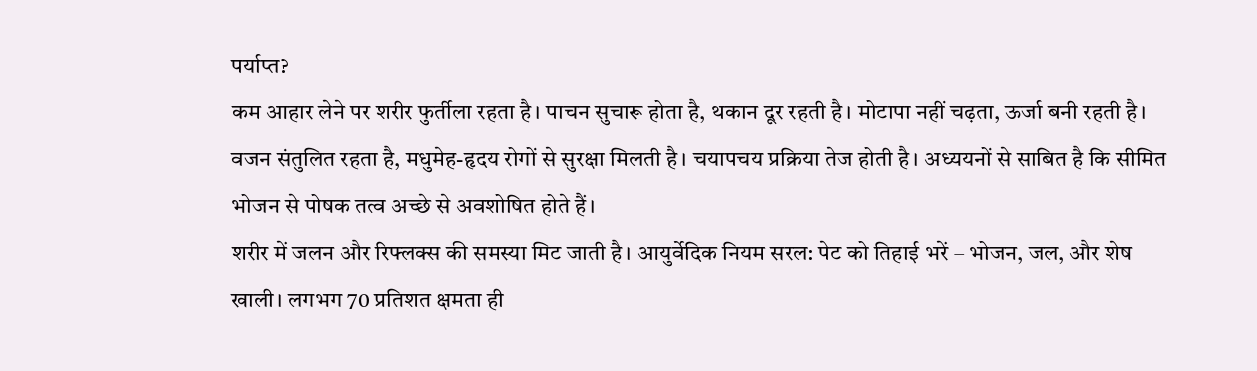पर्याप्त?
कम आहार लेने पर शरीर फुर्तीला रहता है। पाचन सुचारू होता है, थकान दूर रहती है। मोटापा नहीं चढ़ता, ऊर्जा बनी रहती है।
वजन संतुलित रहता है, मधुमेह-हृदय रोगों से सुरक्षा मिलती है। चयापचय प्रक्रिया तेज होती है। अध्ययनों से साबित है कि सीमित भोजन से पोषक तत्व अच्छे से अवशोषित होते हैं।
शरीर में जलन और रिफ्लक्स की समस्या मिट जाती है। आयुर्वेदिक नियम सरल: पेट को तिहाई भरें – भोजन, जल, और शेष खाली। लगभग 70 प्रतिशत क्षमता ही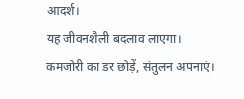आदर्श।
यह जीवनशैली बदलाव लाएगा। कमजोरी का डर छोड़ें, संतुलन अपनाएं।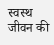स्वस्थ जीवन की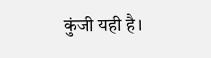कुंजी यही है।